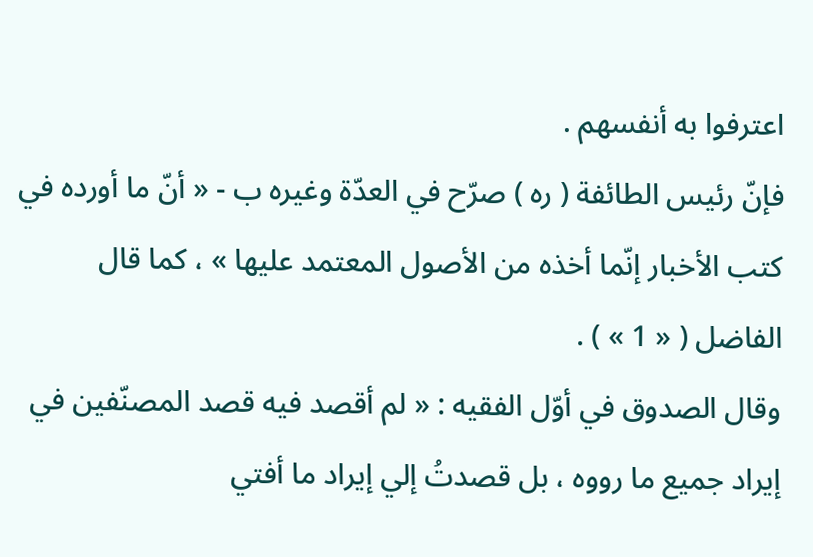اعترفوا به أنفسهم .
فإنّ رئيس الطائفة ( ره ) صرّح في العدّة وغيره ب - « أنّ ما أورده في كتب الأخبار إنّما أخذه من الأصول المعتمد عليها » ، كما قال الفاضل ( « 1 » ) .
وقال الصدوق في أوّل الفقيه : « لم أقصد فيه قصد المصنّفين في إيراد جميع ما رووه ، بل قصدتُ إلي إيراد ما أفتي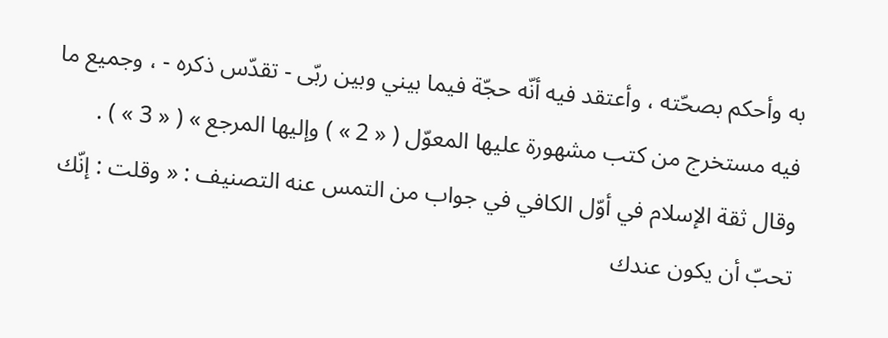به وأحكم بصحّته ، وأعتقد فيه أنّه حجّة فيما بيني وبين ربّى - تقدّس ذكره - ، وجميع ما فيه مستخرج من كتب مشهورة عليها المعوّل ( « 2 » ) وإليها المرجع » ( « 3 » ) .
وقال ثقة الإسلام في أوّل الكافي في جواب من التمس عنه التصنيف : « وقلت : إنّك تحبّ أن يكون عندك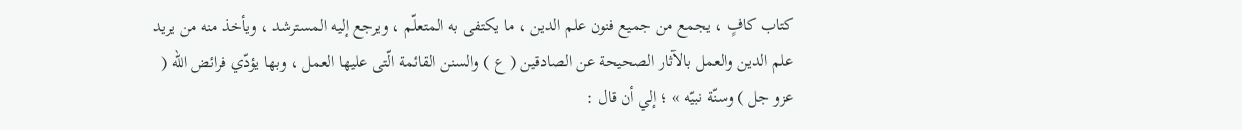كتاب كافٍ ، يجمع من جميع فنون علم الدين ، ما يكتفى به المتعلّم ، ويرجع إليه المسترشد ، ويأخذ منه من يريد علم الدين والعمل بالآثار الصحيحة عن الصادقين ( ع ) والسنن القائمة الّتى عليها العمل ، وبها يؤدّي فرائض الله ( عزو جل ) وسنّة نبيّه » ؛ إلي أن قال :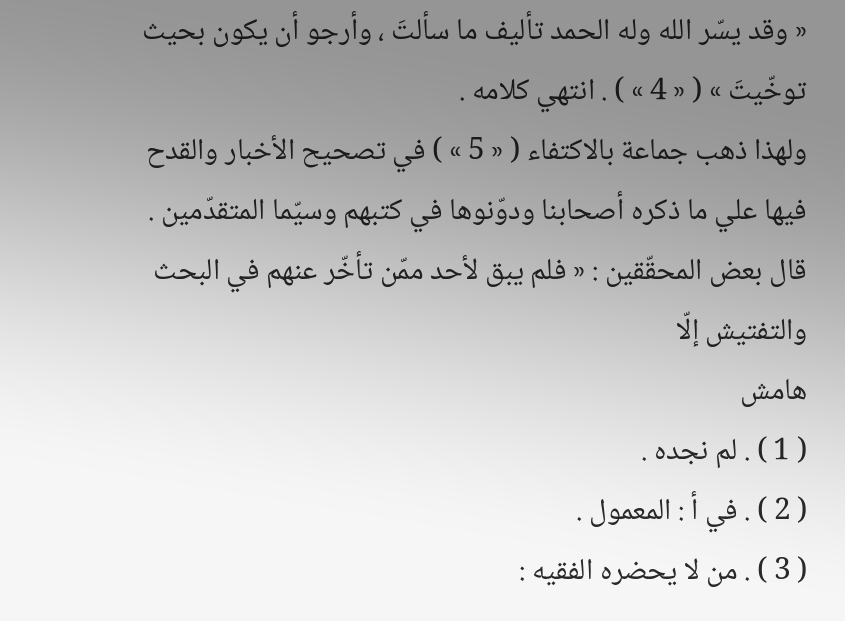« وقد يسّر الله وله الحمد تأليف ما سألتَ ، وأرجو أن يكون بحيث توخّيتَ » ( « 4 » ) . انتهي كلامه .
ولهذا ذهب جماعة بالاكتفاء ( « 5 » ) في تصحيح الأخبار والقدح فيها علي ما ذكره أصحابنا ودوّنوها في كتبهم وسيّما المتقدّمين .
قال بعض المحقّقين : « فلم يبق لأحد ممّن تأخّر عنهم في البحث والتفتيش إلّا
هامش
( 1 ) . لم نجده .
( 2 ) . في أ : المعمول .
( 3 ) . من لا يحضره الفقيه :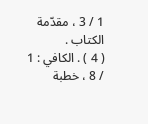1 / 3 ، مقدّمة الكتاب .
( 4 ) . الكافي : 1 / 8 ، خطبة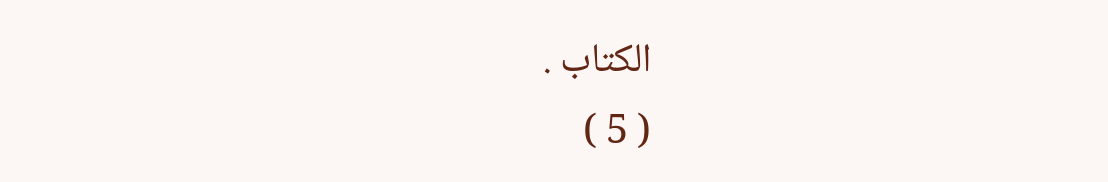الكتاب .
( 5 )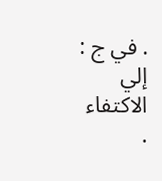. في ج : إلي الاكتفاء .